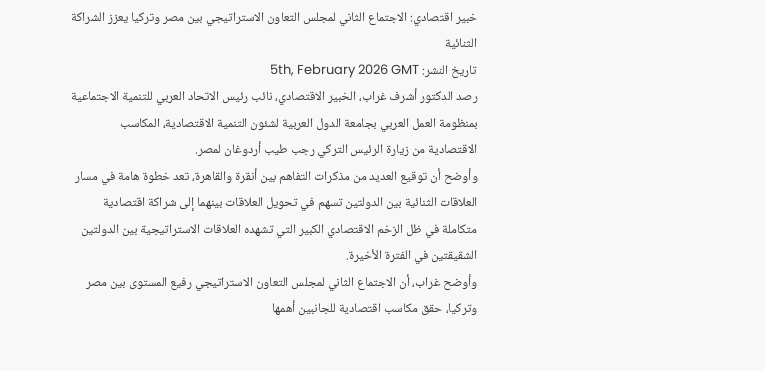خبير اقتصادي: الاجتماع الثاني لمجلس التعاون الاستراتيجي بين مصر وتركيا يعزز الشراكة الثنائية
تاريخ النشر: 5th, February 2026 GMT
رصد الدكتور أشرف غراب، الخبير الاقتصادي، نائب رئيس الاتحاد العربي للتنمية الاجتماعية بمنظومة العمل العربي بجامعة الدول العربية لشئون التنمية الاقتصادية، المكاسب الاقتصادية من زيارة الرئيس التركي رجب طيب أردوغان لمصر.
وأوضح أن توقيع العديد من مذكرات التفاهم بين أنقرة والقاهرة، تعد خطوة هامة في مسار العلاقات الثنائية بين الدولتين تسهم في تحويل العلاقات بينهما إلى شراكة اقتصادية متكاملة في ظل الزخم الاقتصادي الكبير التي تشهده العلاقات الاستراتيجية بين الدولتين الشقيقتين في الفترة الأخيرة.
وأوضح غراب، أن الاجتماع الثاني لمجلس التعاون الاستراتيجي رفيع المستوى بين مصر وتركيا، حقق مكاسب اقتصادية للجانبين أهمها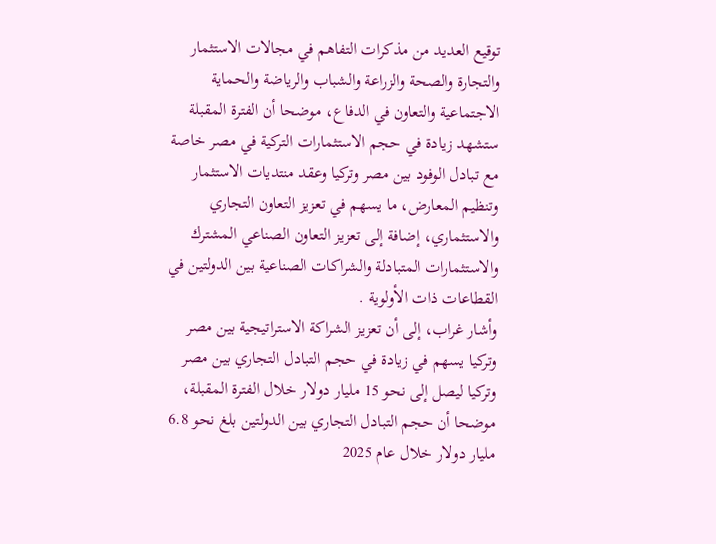توقيع العديد من مذكرات التفاهم في مجالات الاستثمار والتجارة والصحة والزراعة والشباب والرياضة والحماية الاجتماعية والتعاون في الدفاع، موضحا أن الفترة المقبلة ستشهد زيادة في حجم الاستثمارات التركية في مصر خاصة مع تبادل الوفود بين مصر وتركيا وعقد منتديات الاستثمار وتنظيم المعارض، ما يسهم في تعزيز التعاون التجاري والاستثماري، إضافة إلى تعزيز التعاون الصناعي المشترك والاستثمارات المتبادلة والشراكات الصناعية بين الدولتين في القطاعات ذات الأولوية .
وأشار غراب، إلى أن تعزيز الشراكة الاستراتيجية بين مصر وتركيا يسهم في زيادة في حجم التبادل التجاري بين مصر وتركيا ليصل إلى نحو 15 مليار دولار خلال الفترة المقبلة، موضحا أن حجم التبادل التجاري بين الدولتين بلغ نحو 6.8 مليار دولار خلال عام 2025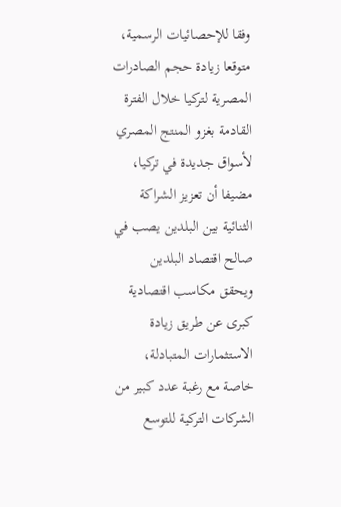وفقا للإحصائيات الرسمية، متوقعا زيادة حجم الصادرات المصرية لتركيا خلال الفترة القادمة بغزو المنتج المصري لأسواق جديدة في تركيا، مضيفا أن تعزيز الشراكة الثنائية بين البلدين يصب في صالح اقتصاد البلدين ويحقق مكاسب اقتصادية كبرى عن طريق زيادة الاستثمارات المتبادلة، خاصة مع رغبة عدد كبير من الشركات التركية للتوسع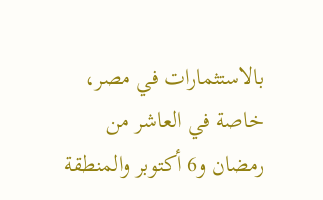بالاستثمارات في مصر، خاصة في العاشر من رمضان و6 أكتوبر والمنطقة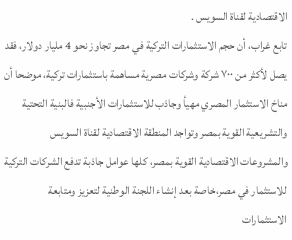الاقتصادية لقناة السويس .
تابع غراب، أن حجم الاستثمارات التركية في مصر تجاوز نحو 4 مليار دولار، فقد يصل لأكثر من ٧٠٠ شركة وشركات مصرية مساهمة باستثمارات تركية، موضحا أن مناخ الاستثمار المصري مهيأ وجاذب للاستثمارات الأجنبية فالبنية التحتية والتشريعية القوية بمصر وتواجد المنطقة الاقتصادية لقناة السويس والمشروعات الاقتصادية القوية بمصر، كلها عوامل جاذبة تدفع الشركات التركية للاستثمار في مصر،خاصة بعد إنشاء اللجنة الوطنية لتعزيز ومتابعة الاستثمارات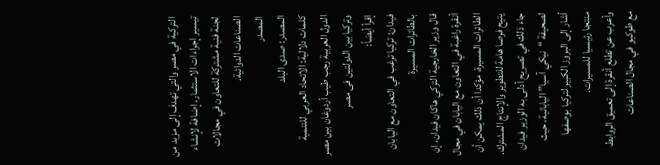التركية في مصر والتي تهدف إلى مزيد من تيسير إجراءات الاستثمار، إضافة لإنشاء لجنة فنية مشتركة للتعاون في مجالات الصناعات الدوائية.
المصدر
المصدر: صدى البلد
كلمات دلالية: الاتحاد العربي للتنمية الدول العربية رجب طيب أردوغان بین مصر وترکیا بین الدولتین فی مصر
إقرأ أيضاً:
فيدان: تركيا ترغب في التعاون مع اليابان بالطائرات المسيرة
قال وزير الخارجية التركي هاكان فيدان، إن أنقرة راغبة في التعاون مع اليابان في مجال الطائرات المسيرة، مؤكدا أن ذلك يمكن أن يتيح فرصا هامة للتطوير والإنتاج المشترك.
جاء ذلك في تصريح أدلى به الوزير فيدان لصحيفة “نيكي آسيا” اليابانية، حيث أشار إلى البروز الكبير لتركيا بوصفها منتجا رئيسيا للمسيرات.
وأعرب عن تطلع أنقرة إلى تعميق الروابط مع طوكيو في مجال الصناعات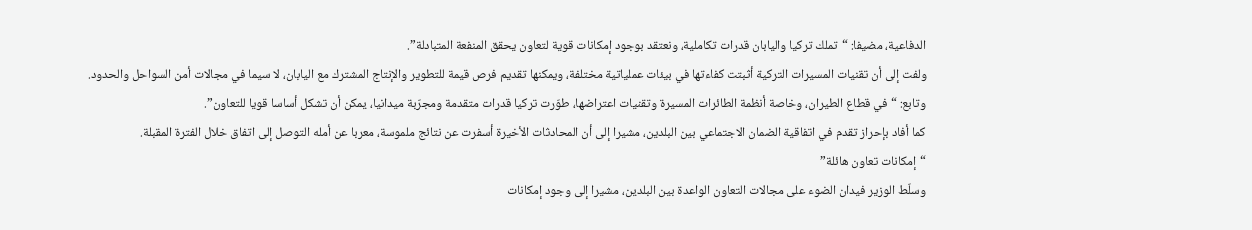الدفاعية، مضيفا: “تملك تركيا واليابان قدرات تكاملية، ونعتقد بوجود إمكانات قوية لتعاون يحقق المنفعة المتبادلة”.
ولفت إلى أن تقنيات المسيرات التركية أثبتت كفاءتها في بيئات عملياتية مختلفة، ويمكنها تقديم فرص قيمة للتطوير والإنتاج المشترك مع اليابان، لا سيما في مجالات أمن السواحل والحدود.
وتابع: “في قطاع الطيران، وخاصة أنظمة الطائرات المسيرة وتقنيات اعتراضها، طوّرت تركيا قدرات متقدمة ومجرّبة ميدانيا، يمكن أن تشكل أساسا قويا للتعاون”.
كما أفاد بإحراز تقدم في اتفاقية الضمان الاجتماعي بين البلدين، مشيرا إلى أن المحادثات الأخيرة أسفرت عن نتائج ملموسة، معربا عن أمله التوصل إلى اتفاق خلال الفترة المقبلة.
“إمكانات تعاون هائلة”
وسلّط الوزير فيدان الضوء على مجالات التعاون الواعدة بين البلدين، مشيرا إلى وجود إمكانات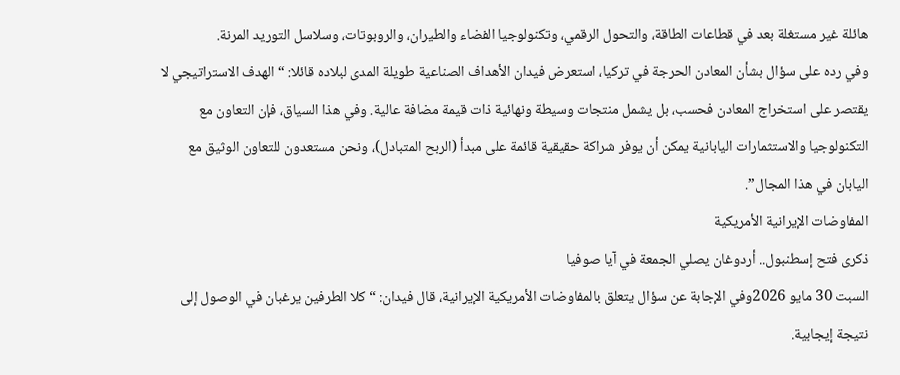هائلة غير مستغلة بعد في قطاعات الطاقة، والتحول الرقمي، وتكنولوجيا الفضاء والطيران، والروبوتات، وسلاسل التوريد المرنة.
وفي رده على سؤال بشأن المعادن الحرجة في تركيا، استعرض فيدان الأهداف الصناعية طويلة المدى لبلاده قائلا: “الهدف الاستراتيجي لا يقتصر على استخراج المعادن فحسب، بل يشمل منتجات وسيطة ونهائية ذات قيمة مضافة عالية. وفي هذا السياق، فإن التعاون مع التكنولوجيا والاستثمارات اليابانية يمكن أن يوفر شراكة حقيقية قائمة على مبدأ (الربح المتبادل)، ونحن مستعدون للتعاون الوثيق مع اليابان في هذا المجال”.
المفاوضات الإيرانية الأمريكية
ذكرى فتح إسطنبول.. أردوغان يصلي الجمعة في آيا صوفيا
السبت 30 مايو 2026وفي الإجابة عن سؤال يتعلق بالمفاوضات الأمريكية الإيرانية، قال فيدان: “كلا الطرفين يرغبان في الوصول إلى نتيجة إيجابية.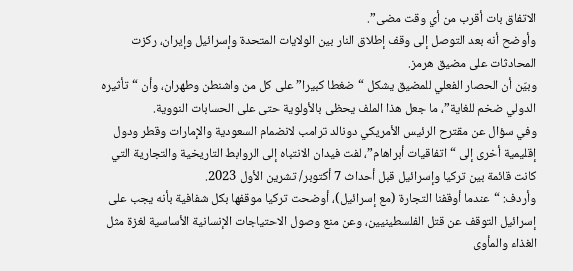الاتفاق بات أقرب من أي وقت مضى”.
وأوضح أنه بعد التوصل إلى وقف إطلاق النار بين الولايات المتحدة وإسرائيل وإيران، ركزت المحادثات على مضيق هرمز.
وبيّن أن الحصار الفعلي للمضيق يشكل “ضغطا كبيرا” على كل من واشنطن وطهران، وأن “تأثيره الدولي ضخم للغاية”، ما جعل هذا الملف يحظى بالأولوية حتى على الحسابات النووية.
وفي سؤال عن مقترح الرئيس الأمريكي دونالد ترامب لانضمام السعودية والإمارات وقطر ودول إقليمية أخرى إلى “اتفاقيات أبراهام”، لفت فيدان الانتباه إلى الروابط التاريخية والتجارية التي كانت قائمة بين تركيا وإسرائيل قبل أحداث 7 أكتوبر/ تشرين الأول 2023.
وأردف: “عندما أوقفنا التجارة (مع إسرائيل)، أوضحت تركيا موقفها بكل شفافية بأنه يجب على إسرائيل التوقف عن قتل الفلسطينيين، وعن منع وصول الاحتياجات الإنسانية الأساسية لغزة مثل الغذاء والمأوى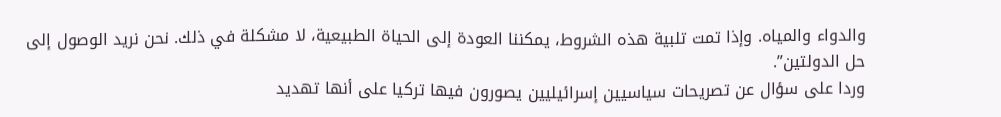والدواء والمياه. وإذا تمت تلبية هذه الشروط، يمكننا العودة إلى الحياة الطبيعية، لا مشكلة في ذلك. نحن نريد الوصول إلى حل الدولتين”.
وردا على سؤال عن تصريحات سياسيين إسرائيليين يصورون فيها تركيا على أنها تهديد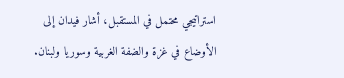استراتيجي محتمل في المستقبل، أشار فيدان إلى الأوضاع في غزة والضفة الغربية وسوريا ولبنان.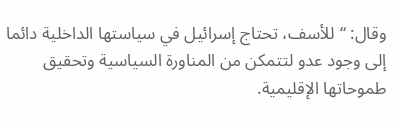وقال: “للأسف، تحتاج إسرائيل في سياستها الداخلية دائما إلى وجود عدو لتتمكن من المناورة السياسية وتحقيق طموحاتها الإقليمية.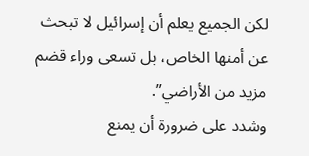لكن الجميع يعلم أن إسرائيل لا تبحث عن أمنها الخاص، بل تسعى وراء قضم مزيد من الأراضي”.
وشدد على ضرورة أن يمنع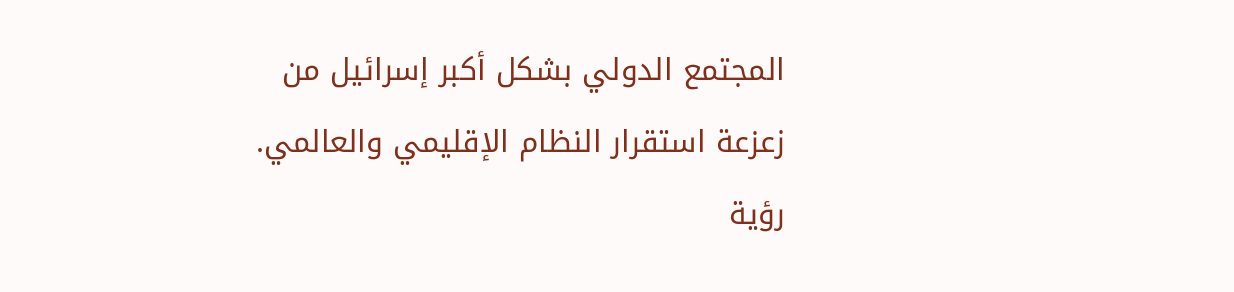المجتمع الدولي بشكل أكبر إسرائيل من زعزعة استقرار النظام الإقليمي والعالمي.
رؤية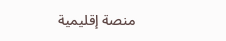منصة إقليمية